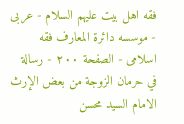فقه اهل بیت علیهم السلام - عربی - موسسه دائرة المعارف فقه اسلامی - الصفحة ٢٠٠ - رسالة في حرمان الزوجة من بعض الإرث الامام السيد محسن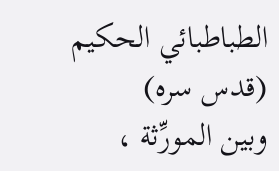الطباطبائي الحكيم (قدس سره)
وبين المورِّثة ،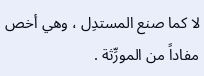لا كما صنع المستدِل ، وهي أخص مفاداً من المورِّثة .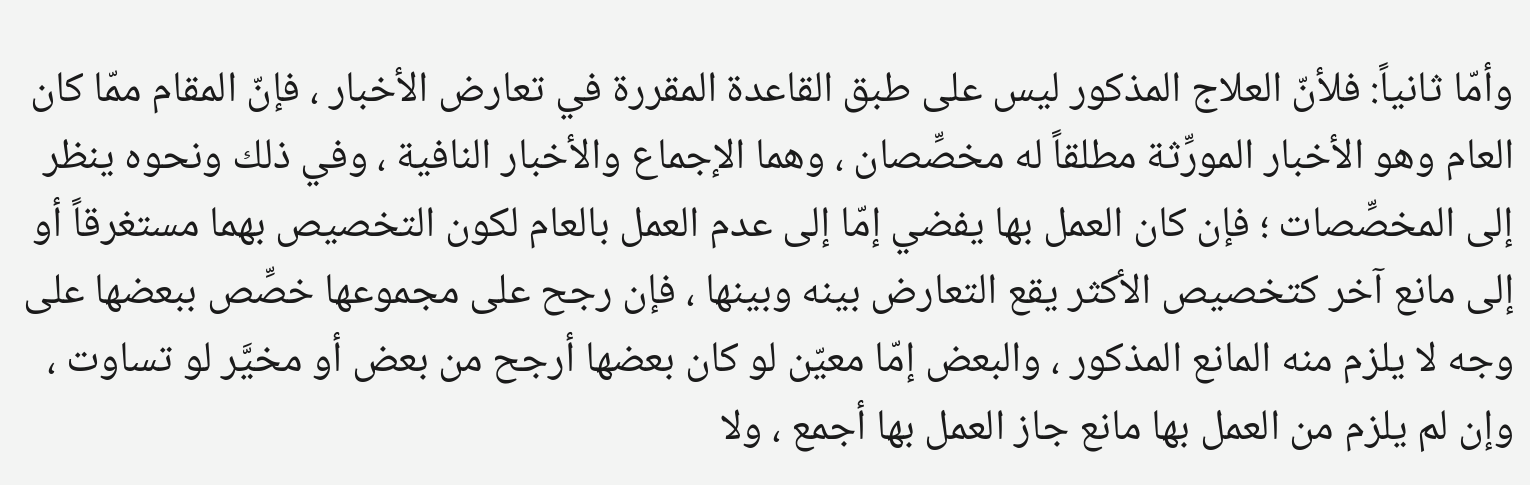وأمّا ثانياً: فلأنّ العلاج المذكور ليس على طبق القاعدة المقررة في تعارض الأخبار ، فإنّ المقام ممّا كان العام وهو الأخبار المورِّثة مطلقاً له مخصِّصان ، وهما الإجماع والأخبار النافية ، وفي ذلك ونحوه ينظر إلى المخصِّصات ؛ فإن كان العمل بها يفضي إمّا إلى عدم العمل بالعام لكون التخصيص بهما مستغرقاً أو إلى مانع آخر كتخصيص الأكثر يقع التعارض بينه وبينها ، فإن رجح على مجموعها خصِّص ببعضها على وجه لا يلزم منه المانع المذكور ، والبعض إمّا معيّن لو كان بعضها أرجح من بعض أو مخيَّر لو تساوت ، وإن لم يلزم من العمل بها مانع جاز العمل بها أجمع ، ولا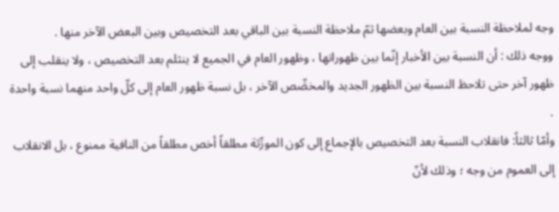وجه لملاحظة النسبة بين العام وبعضها ثمّ ملاحظة النسبة بين الباقي بعد التخصيص وبين البعض الآخر منها .
ووجه ذلك : أن النسبة بين الأخبار إنّما بين ظهوراتها ، وظهور العام في الجميع لا ينثلم بعد التخصيص ، ولا ينقلب إلى ظهور آخر حتى تلاحظ النسبة بين الظهور الجديد والمخصِّص الآخر ، بل نسبة ظهور العام إلى كلّ واحد منهما نسبة واحدة .
وأمّا ثالثاً: فانقلاب النسبة بعد التخصيص بالإجماع إلى كون المورِّثة مطلقاً أخص مطلقاً من النافية ممنوع ، بل الانقلاب إلى العموم من وجه ؛ وذلك لأنّ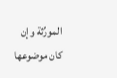المورِّثة وإن كان موضوعها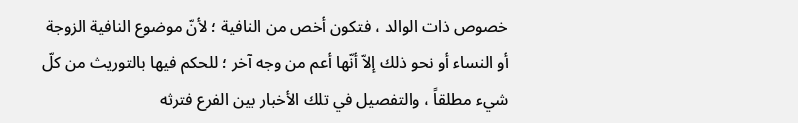خصوص ذات الوالد ، فتكون أخص من النافية ؛ لأنّ موضوع النافية الزوجة أو النساء أو نحو ذلك إلاّ أنّها أعم من وجه آخر ؛ للحكم فيها بالتوريث من كلّ شيء مطلقاً ، والتفصيل في تلك الأخبار بين الفرع فترثه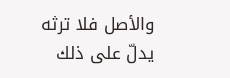والأصل فلا ترثه يدلّ على ذلك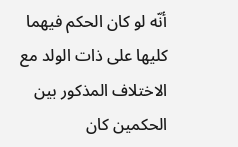أنّه لو كان الحكم فيهما كليها على ذات الولد مع الاختلاف المذكور بين الحكمين كان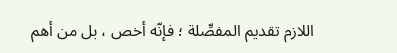اللازم تقديم المفصِّلة ؛ فإنّه أخص ، بل من أهم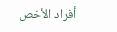أفراد الأخص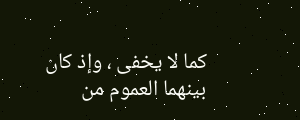كما لا يخفى ، وإذ كان بينهما العموم من